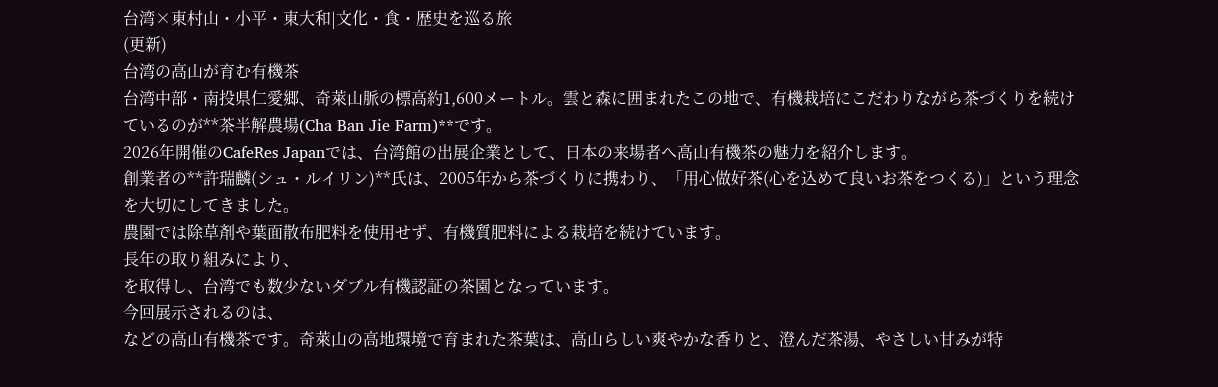台湾×東村山・小平・東大和|文化・食・歴史を巡る旅
(更新)
台湾の高山が育む有機茶
台湾中部・南投県仁愛郷、奇萊山脈の標高約1,600メートル。雲と森に囲まれたこの地で、有機栽培にこだわりながら茶づくりを続けているのが**茶半解農場(Cha Ban Jie Farm)**です。
2026年開催のCafeRes Japanでは、台湾館の出展企業として、日本の来場者へ高山有機茶の魅力を紹介します。
創業者の**許瑞麟(シュ・ルイリン)**氏は、2005年から茶づくりに携わり、「用心做好茶(心を込めて良いお茶をつくる)」という理念を大切にしてきました。
農園では除草剤や葉面散布肥料を使用せず、有機質肥料による栽培を続けています。
長年の取り組みにより、
を取得し、台湾でも数少ないダブル有機認証の茶園となっています。
今回展示されるのは、
などの高山有機茶です。奇萊山の高地環境で育まれた茶葉は、高山らしい爽やかな香りと、澄んだ茶湯、やさしい甘みが特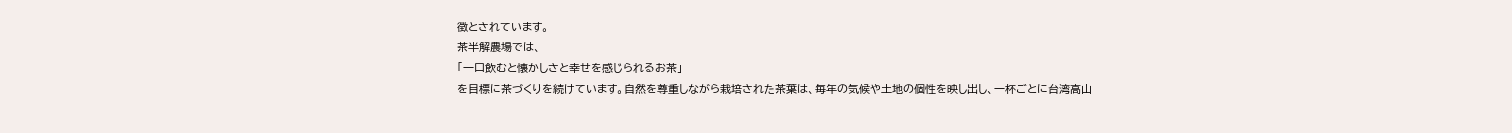徴とされています。
茶半解農場では、
「一口飲むと懐かしさと幸せを感じられるお茶」
を目標に茶づくりを続けています。自然を尊重しながら栽培された茶葉は、毎年の気候や土地の個性を映し出し、一杯ごとに台湾高山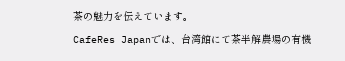茶の魅力を伝えています。
CafeRes Japanでは、台湾館にて茶半解農場の有機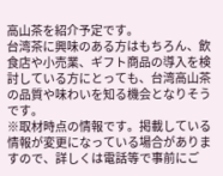高山茶を紹介予定です。
台湾茶に興味のある方はもちろん、飲食店や小売業、ギフト商品の導入を検討している方にとっても、台湾高山茶の品質や味わいを知る機会となりそうです。
※取材時点の情報です。掲載している情報が変更になっている場合がありますので、詳しくは電話等で事前にご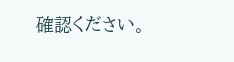確認ください。